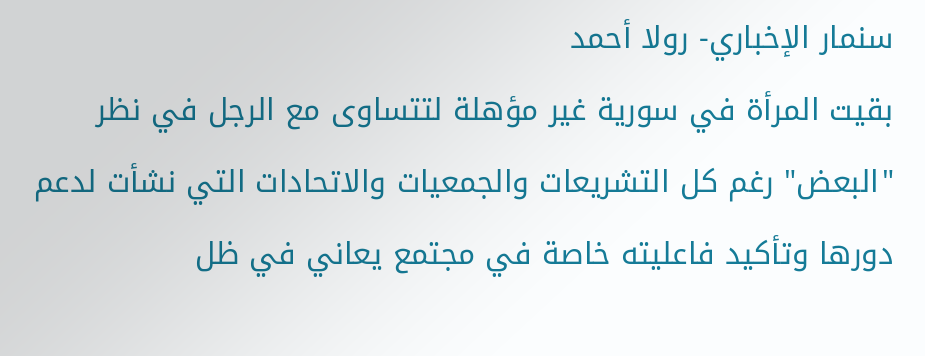سنمار الإخباري- رولا أحمد
بقيت المرأة في سورية غير مؤهلة لتتساوى مع الرجل في نظر "البعض" رغم كل التشريعات والجمعيات والاتحادات التي نشأت لدعم دورها وتأكيد فاعليته خاصة في مجتمع يعاني في ظل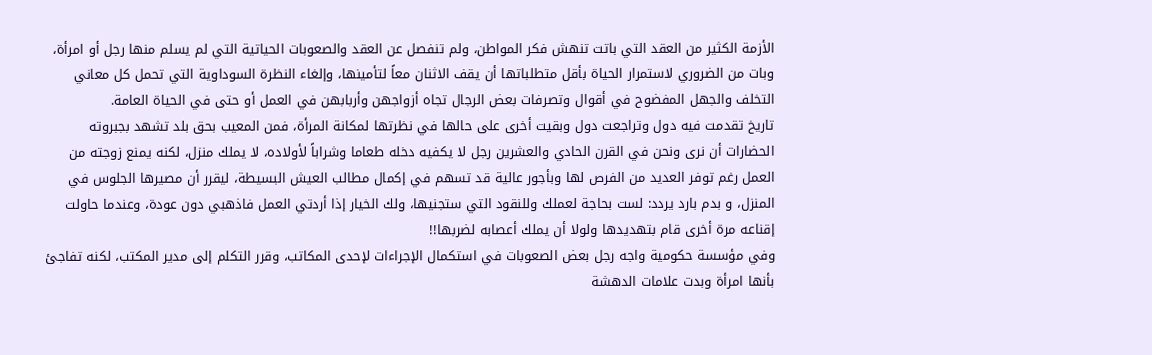الأزمة الكثير من العقد التي باتت تنهش فكر المواطن، ولم تنفصل عن العقد والصعوبات الحياتية التي لم يسلم منها رجل أو امرأة، وبات من الضروري لاستمرار الحياة بأقل متطلباتها أن يقف الاثنان معاً لتأمينها، وإلغاء النظرة السوداوية التي تحمل كل معاني التخلف والجهل المفضوح في أقوال وتصرفات بعض الرجال تجاه أزواجهن وأربابهن في العمل أو حتى في الحياة العامة.
تاريخ تقدمت فيه دول وتراجعت دول وبقيت أخرى على حالها في نظرتها لمكانة المرأة، فمن المعيب بحق بلد تشهد بجبروته الحضارات أن نرى ونحن في القرن الحادي والعشرين رجل لا يكفيه دخله طعاما وشراباً لأولاده، لا يملك منزل، لكنه يمنع زوجته من العمل رغم توفر العديد من الفرص لها وبأجور عالية قد تسهم في إكمال مطالب العيش البسيطة، ليقرر أن مصيرها الجلوس في المنزل، و بدم بارد يردد: لست بحاجة لعملك وللنقود التي ستجنيها، ولك الخيار إذا أردتي العمل فاذهبي دون عودة، وعندما حاولت إقناعه مرة أخرى قام بتهديدها ولولا أن يملك أعصابه لضربها!!
وفي مؤسسة حكومية واجه رجل بعض الصعوبات في استكمال الإجراءات لإحدى المكاتب، وقرر التكلم إلى مدير المكتب، لكنه تفاجئ بأنها امرأة وبدت علامات الدهشة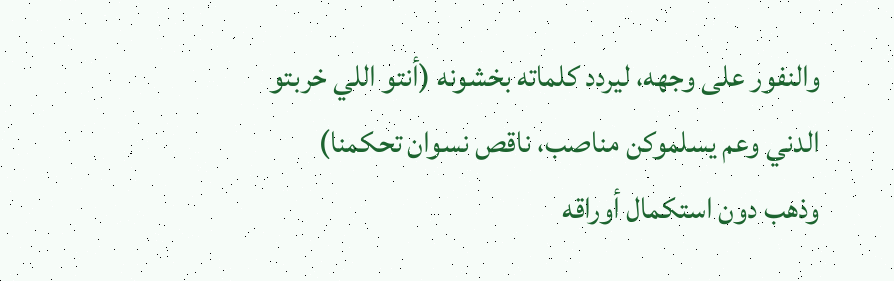والنفور على وجهه، ليردد كلماته بخشونه (أنتو اللي خربتو الدني وعم يسلموكن مناصب، ناقص نسوان تحكمنا) وذهب دون استكمال أوراقه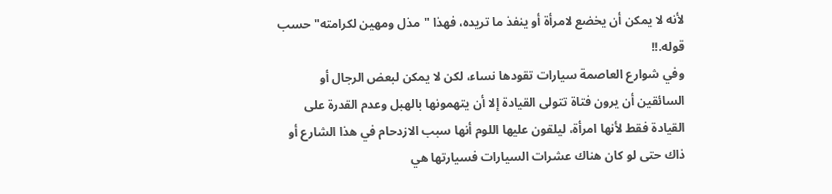لأنه لا يمكن أن يخضع لامرأة أو ينفذ ما تريده، فهذا "مذل ومهين لكرامته" حسب قوله.!!
وفي شوارع العاصمة سيارات تقودها نساء، لكن لا يمكن لبعض الرجال أو السائقين أن يرون فتاة تتولى القيادة إلا أن يتهمونها بالهبل وعدم القدرة على القيادة فقط لأنها امرأة، ليلقون عليها اللوم أنها سبب الازدحام في هذا الشارع أو ذاك حتى لو كان هناك عشرات السيارات فسيارتها هي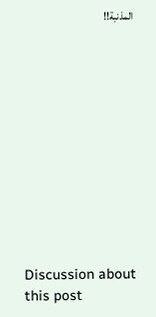المذنبة!!











Discussion about this post